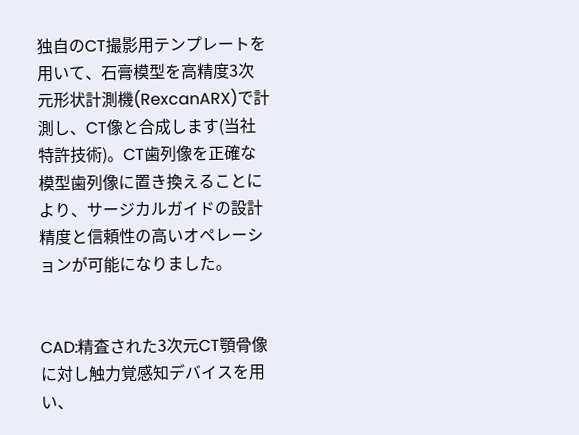独自のCT撮影用テンプレートを用いて、石膏模型を高精度3次元形状計測機(RexcanARX)で計測し、CT像と合成します(当社特許技術)。CT歯列像を正確な模型歯列像に置き換えることにより、サージカルガイドの設計精度と信頼性の高いオペレーションが可能になりました。


CAD:精査された3次元CT顎骨像に対し触力覚感知デバイスを用い、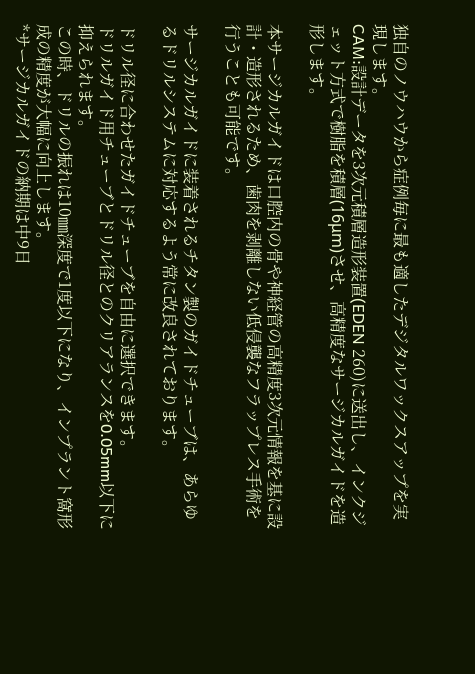独自のノウハウから症例毎に最も適したデジタルワックスアップを実現します。
CAM:設計データを3次元積層造形装置(EDEN 260)に送出し、インクジェット方式で樹脂を積層(16μm)させ、高精度なサージカルガイドを造形します。

本サージカルガイドは口腔内の骨や神経管の高精度3次元情報を基に設計・造形されるため、歯肉を剥離しない低侵襲なフラップレス手術を行うことも可能です。

サージカルガイドに装着されるチタン製のガイドチューブは、あらゆるドリルシステムに対応するよう常に改良されております。

ドリル径に合わせたガイドチューブを自由に選択できます。
ドリルガイド用チューブとドリル径とのクリアランスを0.05mm以下に抑えられます。
この時、ドリルの振れは10㎜深度で1度以下になり、インプラント窩形成の精度が大幅に向上します。
*サージカルガイドの納期は中9日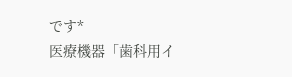です*
医療機器「歯科用イ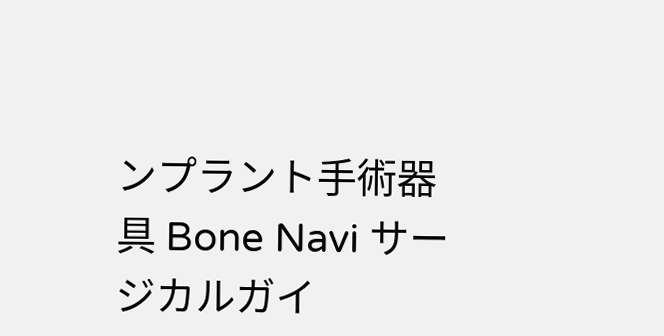ンプラント手術器具 Bone Navi サージカルガイ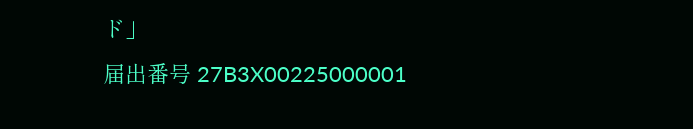ド」
届出番号 27B3X00225000001